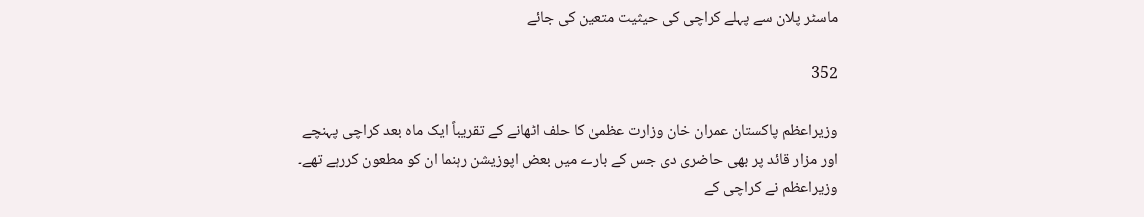ماسٹر پلان سے پہلے کراچی کی حیثیت متعین کی جائے

352

وزیراعظم پاکستان عمران خان وزارت عظمیٰ کا حلف اٹھانے کے تقریباً ایک ماہ بعد کراچی پہنچے اور مزار قائد پر بھی حاضری دی جس کے بارے میں بعض اپوزیشن رہنما ان کو مطعون کررہے تھے۔ وزیراعظم نے کراچی کے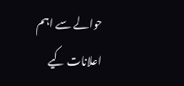حوالے سے اہم اعلانات کیے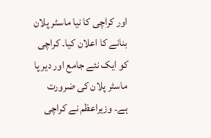اور کراچی کا نیا ماسٹر پلان بنانے کا اعلان کیا۔ کراچی کو ایک نئے جامع اور دیر پا ماسٹر پلان کی ضرورت ہے۔ وزیراعظم نے کراچی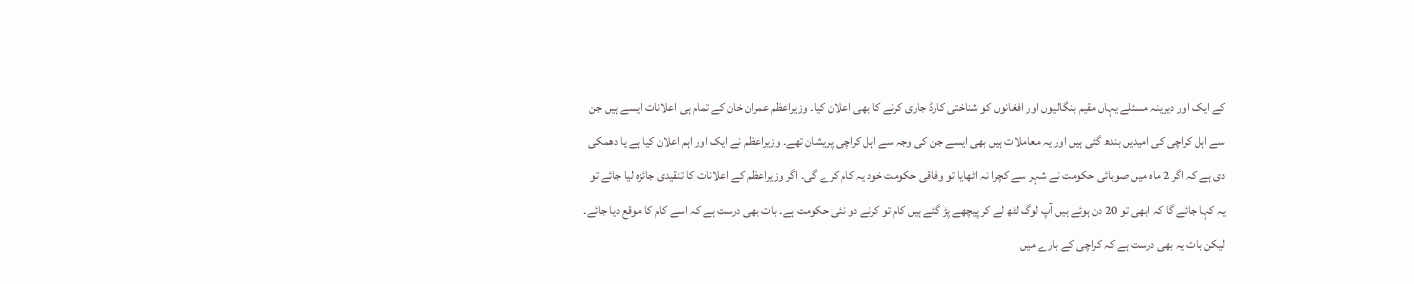کے ایک اور دیرینہ مسئلے یہاں مقیم بنگالیوں اور افغانوں کو شناختی کارڈ جاری کرنے کا بھی اعلان کیا۔ وزیراعظم عمران خان کے تمام ہی اعلانات ایسے ہیں جن سے اہل کراچی کی امیدیں بندھ گئی ہیں اور یہ معاملات ہیں بھی ایسے جن کی وجہ سے اہل کراچی پریشان تھے۔ وزیراعظم نے ایک اور اہم اعلان کیا ہے یا دھمکی دی ہے کہ اگر 2 ماہ میں صوبائی حکومت نے شہر سے کچرا نہ اٹھایا تو وفاقی حکومت خود یہ کام کرے گی۔ اگر وزیراعظم کے اعلانات کا تنقیدی جائزہ لیا جائے تو یہ کہا جائے گا کہ ابھی تو 20 دن ہوئے ہیں آپ لوگ لٹھ لے کر پیچھے پڑ گئے ہیں کام تو کرنے دو نئی حکومت ہے۔ بات بھی درست ہے کہ اسے کام کا موقع دیا جائے۔ لیکن بات یہ بھی درست ہے کہ کراچی کے بارے میں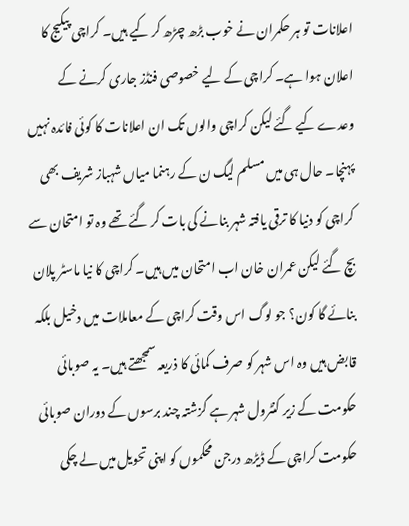اعلانات تو ہر حکمران نے خوب بڑھ چڑھ کر کیے ہیں۔ کراچی پیکیج کا اعلان ہوا ہے۔ کراچی کے لیے خصوصی فنڈز جاری کرنے کے وعدے کیے گئے لیکن کراچی والوں تک ان اعلانات کا کوئی فائدہ نہیں پہنچا۔ حال ہی میں مسلم لیگ ن کے رہنما میاں شہباز شریف بھی کراچی کو دنیا کا ترقی یافتہ شہر بنانے کی بات کر گئے تھے وہ تو امتحان سے بچ گئے لیکن عمران خان اب امتحان میں ہیں۔ کراچی کا نیا ماسٹر پلان بنائے گا کون؟ جو لوگ اس وقت کراچی کے معاملات میں دخیل بلکہ قابض ہیں وہ اس شہر کو صرف کمائی کا ذریعہ سمجھتے ہیں۔ یہ صوبائی حکومت کے زیر کنٹرول شہر ہے گزشتہ چند برسوں کے دوران صوبائی حکومت کراچی کے ڈیڑھ درجن محکموں کو اپنی تحویل میں لے چکی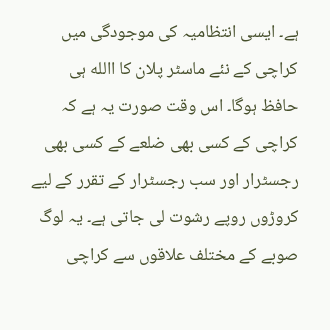ہے۔ ایسی انتظامیہ کی موجودگی میں کراچی کے نئے ماسٹر پلان کا االله ہی حافظ ہوگا۔ اس وقت صورت یہ ہے کہ کراچی کے کسی بھی ضلعے کے کسی بھی رجسٹرار اور سب رجسٹرار کے تقرر کے لیے کروڑوں روپے رشوت لی جاتی ہے۔ یہ لوگ صوبے کے مختلف علاقوں سے کراچی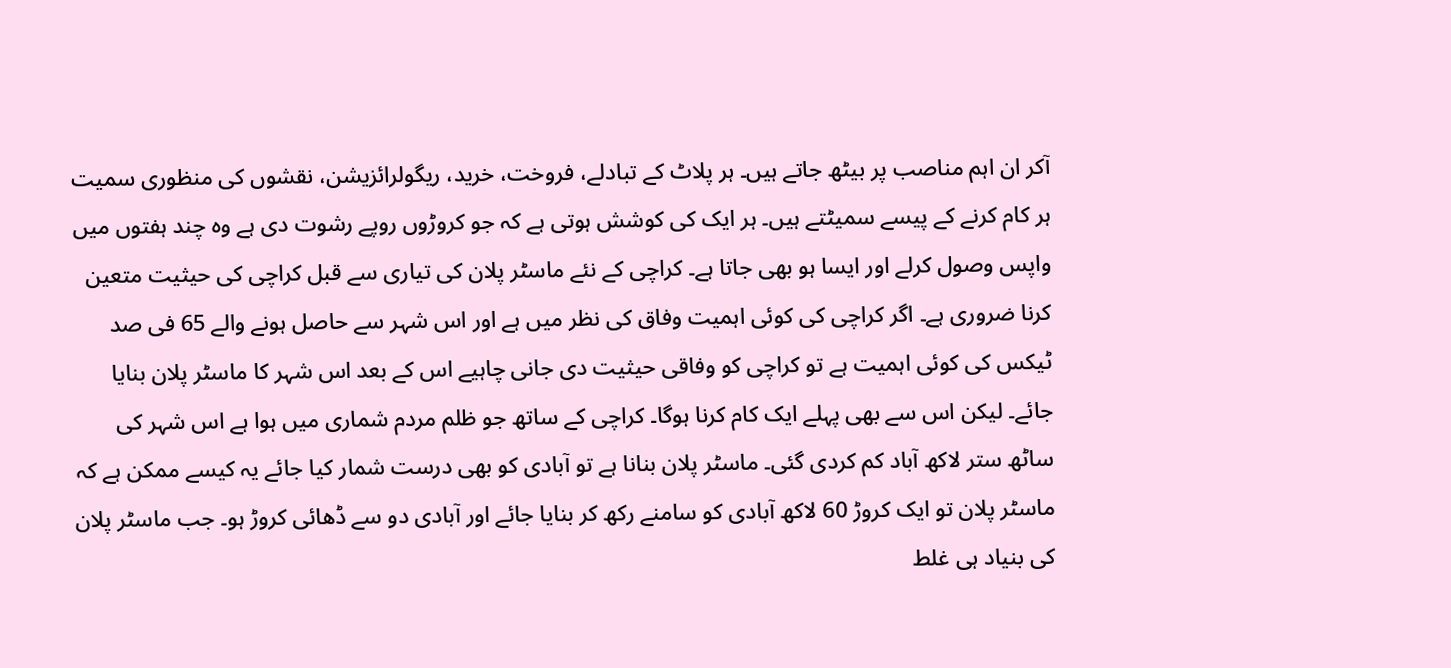آکر ان اہم مناصب پر بیٹھ جاتے ہیں۔ ہر پلاٹ کے تبادلے، فروخت، خرید، ریگولرائزیشن، نقشوں کی منظوری سمیت ہر کام کرنے کے پیسے سمیٹتے ہیں۔ ہر ایک کی کوشش ہوتی ہے کہ جو کروڑوں روپے رشوت دی ہے وہ چند ہفتوں میں واپس وصول کرلے اور ایسا ہو بھی جاتا ہے۔ کراچی کے نئے ماسٹر پلان کی تیاری سے قبل کراچی کی حیثیت متعین کرنا ضروری ہے۔ اگر کراچی کی کوئی اہمیت وفاق کی نظر میں ہے اور اس شہر سے حاصل ہونے والے 65 فی صد ٹیکس کی کوئی اہمیت ہے تو کراچی کو وفاقی حیثیت دی جانی چاہیے اس کے بعد اس شہر کا ماسٹر پلان بنایا جائے۔ لیکن اس سے بھی پہلے ایک کام کرنا ہوگا۔ کراچی کے ساتھ جو ظلم مردم شماری میں ہوا ہے اس شہر کی ساٹھ ستر لاکھ آباد کم کردی گئی۔ ماسٹر پلان بنانا ہے تو آبادی کو بھی درست شمار کیا جائے یہ کیسے ممکن ہے کہ ماسٹر پلان تو ایک کروڑ 60 لاکھ آبادی کو سامنے رکھ کر بنایا جائے اور آبادی دو سے ڈھائی کروڑ ہو۔ جب ماسٹر پلان کی بنیاد ہی غلط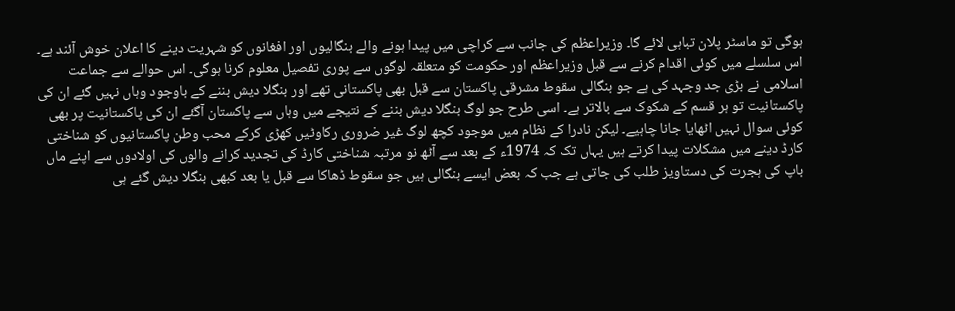ہوگی تو ماسٹر پلان تباہی لائے گا۔ وزیراعظم کی جانب سے کراچی میں پیدا ہونے والے بنگالیوں اور افغانوں کو شہریت دینے کا اعلان خوش آئند ہے۔ اس سلسلے میں کوئی اقدام کرنے سے قبل وزیراعظم اور حکومت کو متعلقہ لوگوں سے پوری تفصیل معلوم کرنا ہوگی۔ اس حوالے سے جماعت اسلامی نے بڑی جد وجہد کی ہے جو بنگالی سقوط مشرقی پاکستان سے قبل بھی پاکستانی تھے اور بنگلا دیش بننے کے باوجود وہاں نہیں گئے ان کی پاکستانیت تو ہر قسم کے شکوک سے بالاتر ہے۔ اسی طرح جو لوگ بنگلا دیش بننے کے نتیجے میں وہاں سے پاکستان آگئے ان کی پاکستانیت پر بھی کوئی سوال نہیں اٹھایا جانا چاہیے۔ لیکن نادرا کے نظام میں موجود کچھ لوگ غیر ضروری رکاوٹیں کھڑی کرکے محب وطن پاکستانیوں کو شناختی کارڈ دینے میں مشکلات پیدا کرتے ہیں یہاں تک کہ 1974ء کے بعد سے آٹھ نو مرتبہ شناختی کارڈ کی تجدید کرانے والوں کی اولادوں سے اپنے ماں باپ کی ہجرت کی دستاویز طلب کی جاتی ہے جب کہ بعض ایسے بنگالی ہیں جو سقوط ڈھاکا سے قبل یا بعد کبھی بنگلا دیش گئے ہی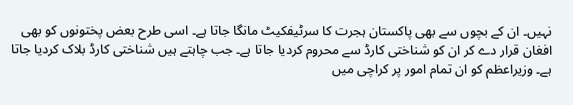نہیں۔ ان کے بچوں سے بھی پاکستان ہجرت کا سرٹیفکیٹ مانگا جاتا ہے۔ اسی طرح بعض پختونوں کو بھی افغان قرار دے کر ان کو شناختی کارڈ سے محروم کردیا جاتا ہے۔ جب چاہتے ہیں شناختی کارڈ بلاک کردیا جاتا ہے۔ وزیراعظم کو ان تمام امور پر کراچی میں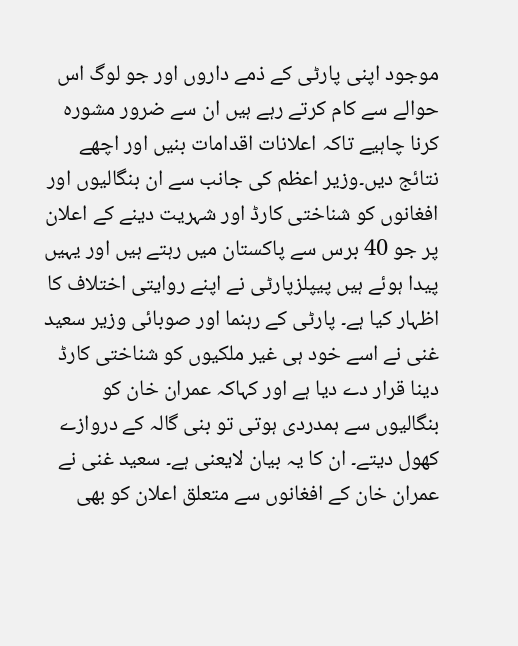موجود اپنی پارٹی کے ذمے داروں اور جو لوگ اس حوالے سے کام کرتے رہے ہیں ان سے ضرور مشورہ کرنا چاہیے تاکہ اعلانات اقدامات بنیں اور اچھے نتائج دیں۔وزیر اعظم کی جانب سے ان بنگالیوں اور افغانوں کو شناختی کارڈ اور شہریت دینے کے اعلان پر جو 40 برس سے پاکستان میں رہتے ہیں اور یہیں پیدا ہوئے ہیں پیپلزپارٹی نے اپنے روایتی اختلاف کا اظہار کیا ہے۔ پارٹی کے رہنما اور صوبائی وزیر سعید غنی نے اسے خود ہی غیر ملکیوں کو شناختی کارڈ دینا قرار دے دیا ہے اور کہاکہ عمران خان کو بنگالیوں سے ہمدردی ہوتی تو بنی گالہ کے دروازے کھول دیتے۔ ان کا یہ بیان لایعنی ہے۔ سعید غنی نے عمران خان کے افغانوں سے متعلق اعلان کو بھی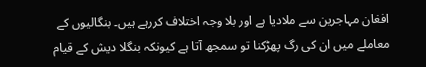افغان مہاجرین سے ملادیا ہے اور بلا وجہ اختلاف کررہے ہیں۔ بنگالیوں کے معاملے میں ان کی رگ پھڑکنا تو سمجھ آتا ہے کیونکہ بنگلا دیش کے قیام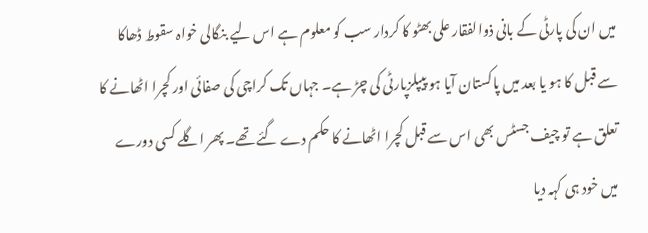میں ان کی پارٹی کے بانی ذوالفقار علی بھٹو کا کردار سب کو معلوم ہے اس لیے بنگالی خواہ سقوط ڈھاکا سے قبل کا ہو یا بعد میں پاکستان آیا ہو پیپلزپارٹی کی چڑ ہے۔ جہاں تک کراچی کی صفائی اور کچرا اٹھانے کا تعلق ہے تو چیف جسٹس بھی اس سے قبل کچرا اٹھانے کا حکم دے گئے تھے۔ پھر اگلے کسی دورے میں خود ہی کہہ دیا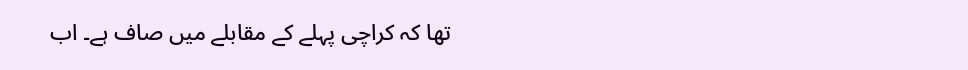تھا کہ کراچی پہلے کے مقابلے میں صاف ہے۔ اب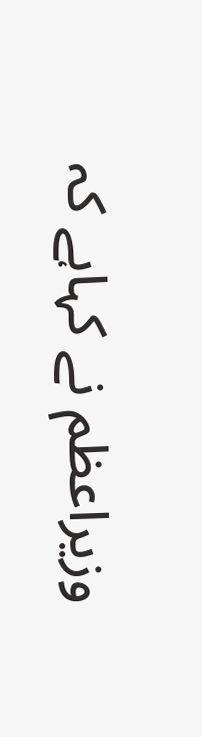وزیراعظم نے کہاہے کہ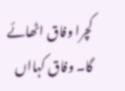کچرا وفاق اٹھائے گا۔ وفاق کہااں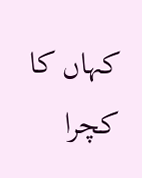کہاں کا کچرا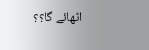اٹھائے گا؟؟